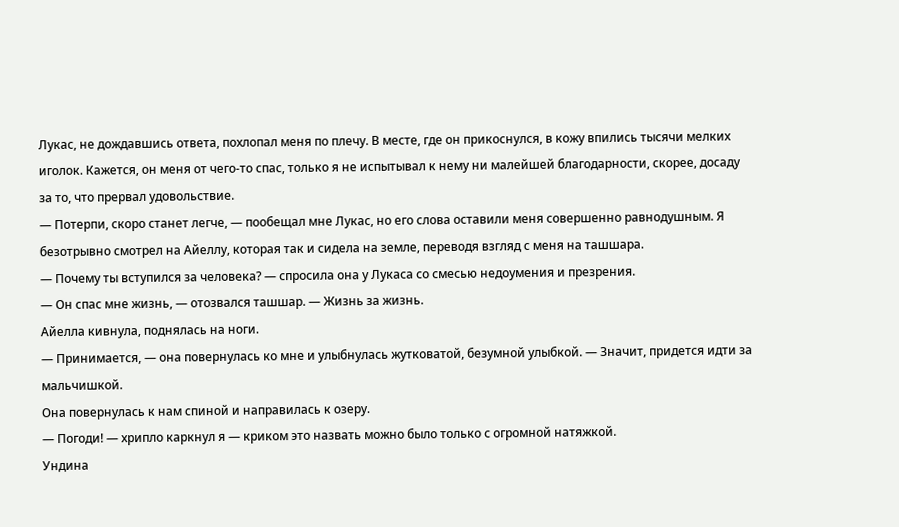Лукас, не дождавшись ответа, похлопал меня по плечу. В месте, где он прикоснулся, в кожу впились тысячи мелких иголок. Кажется, он меня от чего-то спас, только я не испытывал к нему ни малейшей благодарности, скорее, досаду за то, что прервал удовольствие.
— Потерпи, скоро станет легче, — пообещал мне Лукас, но его слова оставили меня совершенно равнодушным. Я безотрывно смотрел на Айеллу, которая так и сидела на земле, переводя взгляд с меня на ташшара.
— Почему ты вступился за человека? — спросила она у Лукаса со смесью недоумения и презрения.
— Он спас мне жизнь, — отозвался ташшар. — Жизнь за жизнь.
Айелла кивнула, поднялась на ноги.
— Принимается, — она повернулась ко мне и улыбнулась жутковатой, безумной улыбкой. — Значит, придется идти за мальчишкой.
Она повернулась к нам спиной и направилась к озеру.
— Погоди! — хрипло каркнул я — криком это назвать можно было только с огромной натяжкой.
Ундина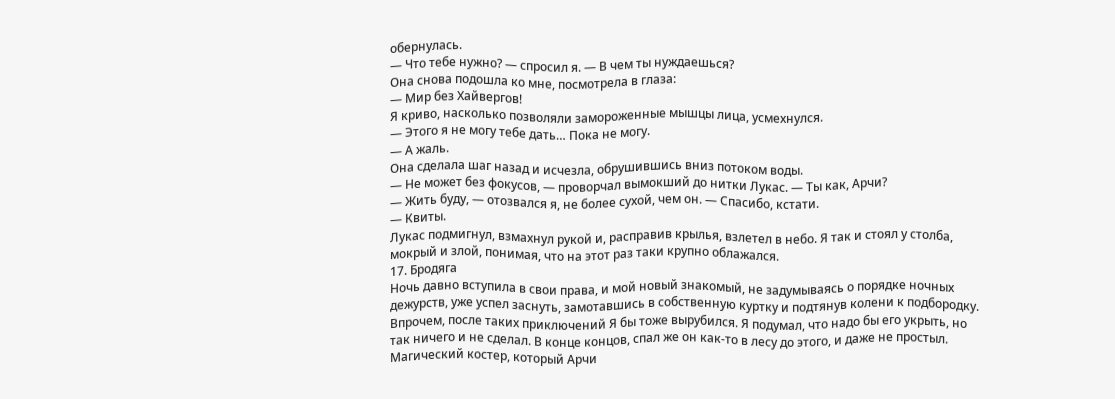обернулась.
— Что тебе нужно? — спросил я. — В чем ты нуждаешься?
Она снова подошла ко мне, посмотрела в глаза:
— Мир без Хайвергов!
Я криво, насколько позволяли замороженные мышцы лица, усмехнулся.
— Этого я не могу тебе дать… Пока не могу.
— А жаль.
Она сделала шаг назад и исчезла, обрушившись вниз потоком воды.
— Не может без фокусов, — проворчал вымокший до нитки Лукас. — Ты как, Арчи?
— Жить буду, — отозвался я, не более сухой, чем он. — Спасибо, кстати.
— Квиты.
Лукас подмигнул, взмахнул рукой и, расправив крылья, взлетел в небо. Я так и стоял у столба, мокрый и злой, понимая, что на этот раз таки крупно облажался.
17. Бродяга
Ночь давно вступила в свои права, и мой новый знакомый, не задумываясь о порядке ночных дежурств, уже успел заснуть, замотавшись в собственную куртку и подтянув колени к подбородку. Впрочем, после таких приключений Я бы тоже вырубился. Я подумал, что надо бы его укрыть, но так ничего и не сделал. В конце концов, спал же он как-то в лесу до этого, и даже не простыл.
Магический костер, который Арчи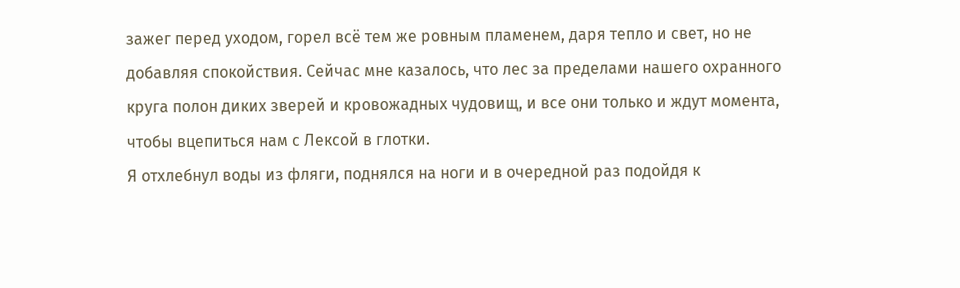зажег перед уходом, горел всё тем же ровным пламенем, даря тепло и свет, но не добавляя спокойствия. Сейчас мне казалось, что лес за пределами нашего охранного круга полон диких зверей и кровожадных чудовищ, и все они только и ждут момента, чтобы вцепиться нам с Лексой в глотки.
Я отхлебнул воды из фляги, поднялся на ноги и в очередной раз подойдя к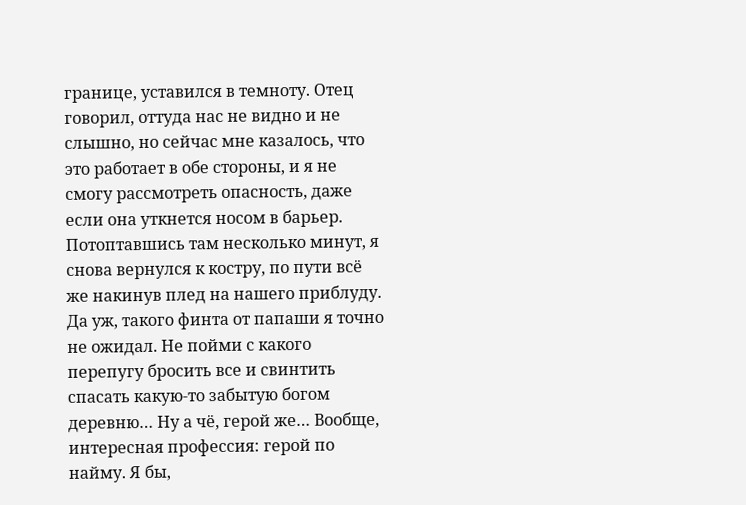границе, уставился в темноту. Отец говорил, оттуда нас не видно и не слышно, но сейчас мне казалось, что это работает в обе стороны, и я не смогу рассмотреть опасность, даже если она уткнется носом в барьер. Потоптавшись там несколько минут, я снова вернулся к костру, по пути всё же накинув плед на нашего приблуду.
Да уж, такого финта от папаши я точно не ожидал. Не пойми с какого перепугу бросить все и свинтить спасать какую-то забытую богом деревню… Ну а чё, герой же… Вообще, интересная профессия: герой по найму. Я бы,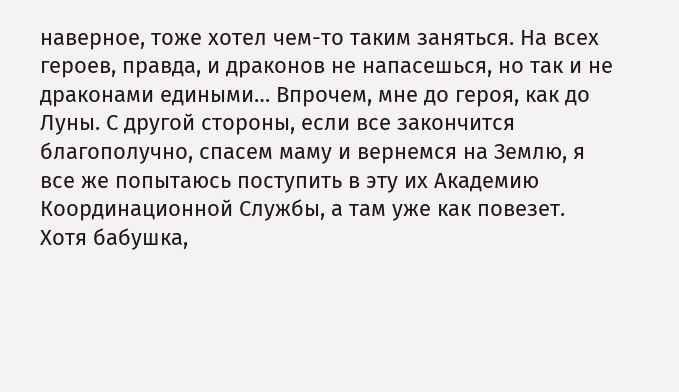наверное, тоже хотел чем-то таким заняться. На всех героев, правда, и драконов не напасешься, но так и не драконами едиными… Впрочем, мне до героя, как до Луны. С другой стороны, если все закончится благополучно, спасем маму и вернемся на Землю, я все же попытаюсь поступить в эту их Академию Координационной Службы, а там уже как повезет. Хотя бабушка,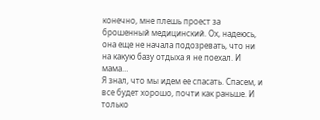конечно, мне плешь проест за брошенный медицинский. Ох, надеюсь, она еще не начала подозревать, что ни на какую базу отдыха я не поехал. И мама…
Я знал, что мы идем ее спасать. Спасем, и все будет хорошо, почти как раньше. И только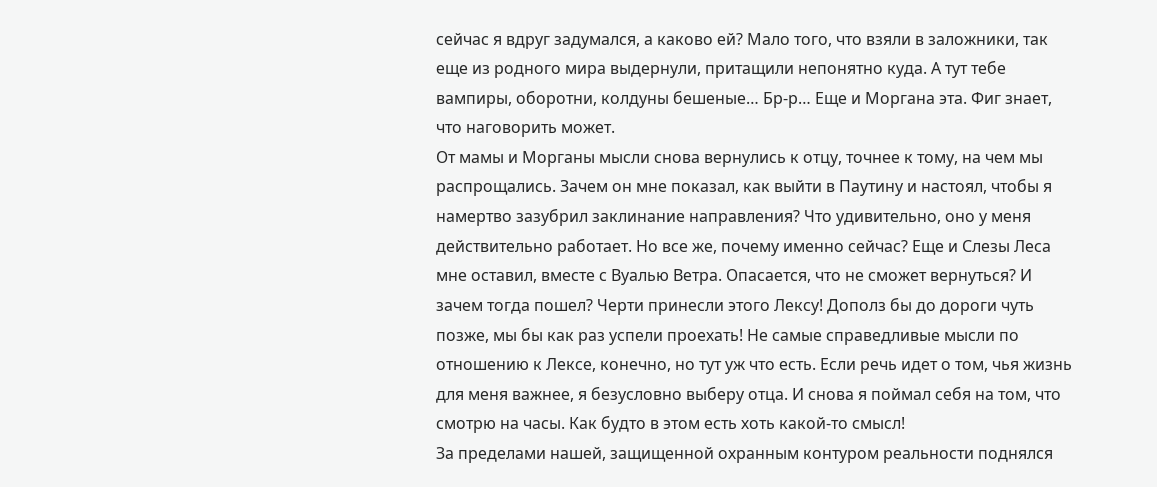сейчас я вдруг задумался, а каково ей? Мало того, что взяли в заложники, так еще из родного мира выдернули, притащили непонятно куда. А тут тебе вампиры, оборотни, колдуны бешеные… Бр-р… Еще и Моргана эта. Фиг знает, что наговорить может.
От мамы и Морганы мысли снова вернулись к отцу, точнее к тому, на чем мы распрощались. Зачем он мне показал, как выйти в Паутину и настоял, чтобы я намертво зазубрил заклинание направления? Что удивительно, оно у меня действительно работает. Но все же, почему именно сейчас? Еще и Слезы Леса мне оставил, вместе с Вуалью Ветра. Опасается, что не сможет вернуться? И зачем тогда пошел? Черти принесли этого Лексу! Дополз бы до дороги чуть позже, мы бы как раз успели проехать! Не самые справедливые мысли по отношению к Лексе, конечно, но тут уж что есть. Если речь идет о том, чья жизнь для меня важнее, я безусловно выберу отца. И снова я поймал себя на том, что смотрю на часы. Как будто в этом есть хоть какой-то смысл!
За пределами нашей, защищенной охранным контуром реальности поднялся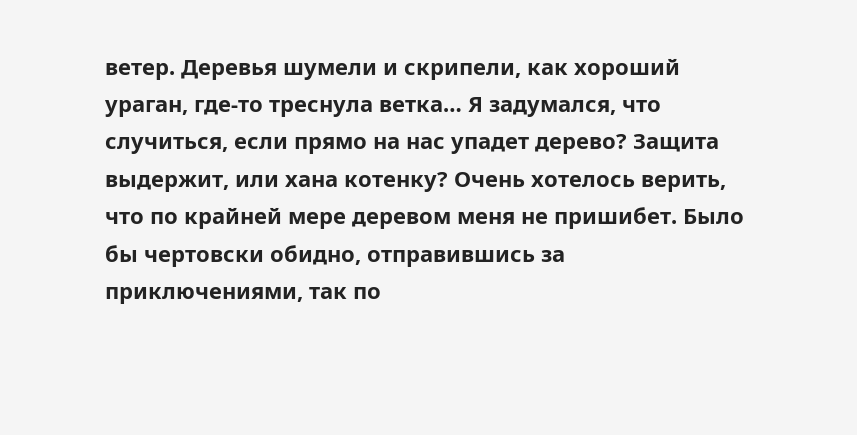ветер. Деревья шумели и скрипели, как хороший ураган, где-то треснула ветка… Я задумался, что случиться, если прямо на нас упадет дерево? Защита выдержит, или хана котенку? Очень хотелось верить, что по крайней мере деревом меня не пришибет. Было бы чертовски обидно, отправившись за приключениями, так по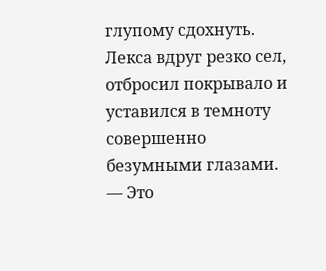глупому сдохнуть.
Лекса вдруг резко сел, отбросил покрывало и уставился в темноту совершенно безумными глазами.
— Это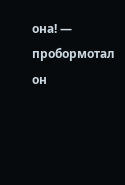она! — пробормотал он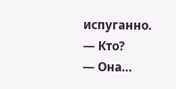испуганно.
— Кто?
— Она…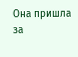Она пришла за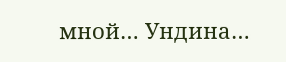мной… Ундина…